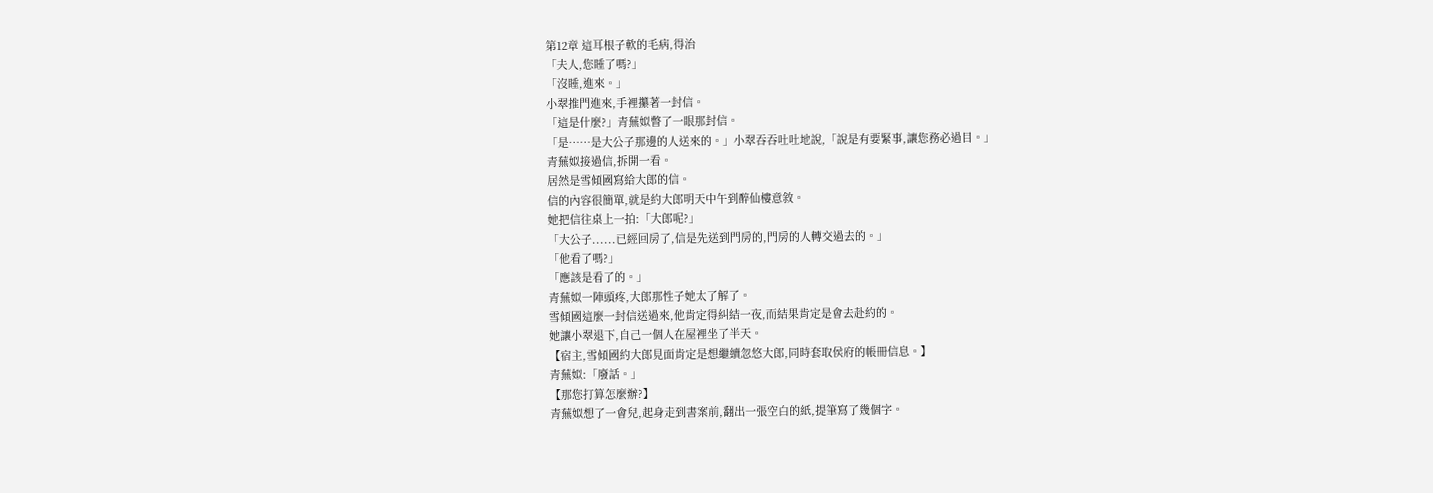第12章 這耳根子軟的毛病,得治
「夫人,您睡了嗎?」
「沒睡,進來。」
小翠推門進來,手裡攥著一封信。
「這是什麼?」青蕪姒瞥了一眼那封信。
「是……是大公子那邊的人送來的。」小翠吞吞吐吐地說,「說是有要緊事,讓您務必過目。」
青蕪姒接過信,拆開一看。
居然是雪傾國寫給大郎的信。
信的內容很簡單,就是約大郎明天中午到醉仙樓意敘。
她把信往桌上一拍:「大郎呢?」
「大公子......已經回房了,信是先送到門房的,門房的人轉交過去的。」
「他看了嗎?」
「應該是看了的。」
青蕪姒一陣頭疼,大郎那性子她太了解了。
雪傾國這麼一封信送過來,他肯定得糾結一夜,而結果肯定是會去赴約的。
她讓小翠退下,自己一個人在屋裡坐了半天。
【宿主,雪傾國約大郎見面肯定是想繼續忽悠大郎,同時套取侯府的帳冊信息。】
青蕪姒:「廢話。」
【那您打算怎麼辦?】
青蕪姒想了一會兒,起身走到書案前,翻出一張空白的紙,提筆寫了幾個字。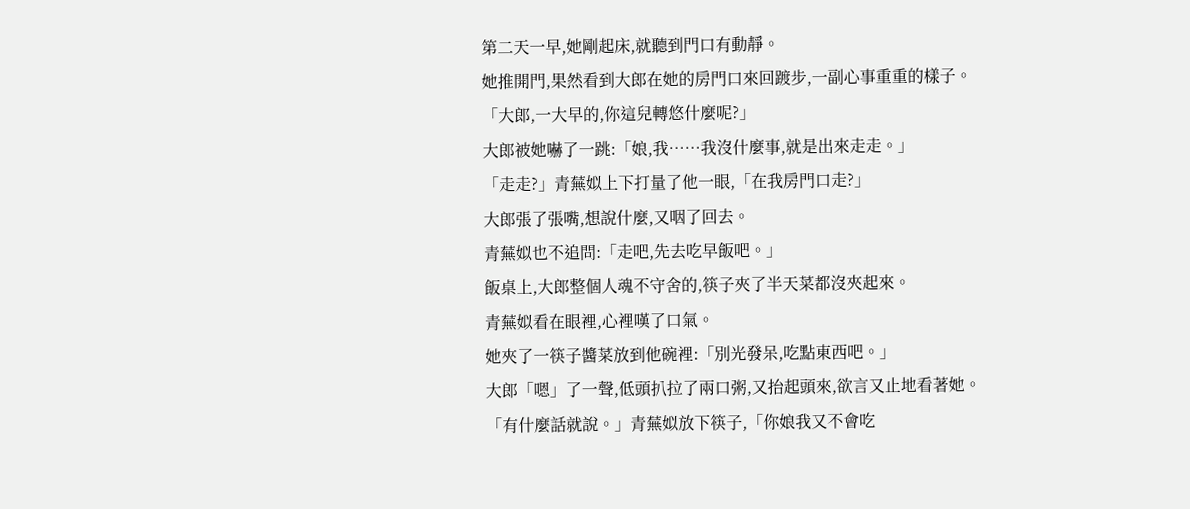第二天一早,她剛起床,就聽到門口有動靜。
她推開門,果然看到大郎在她的房門口來回踱步,一副心事重重的樣子。
「大郎,一大早的,你這兒轉悠什麼呢?」
大郎被她嚇了一跳:「娘,我……我沒什麼事,就是出來走走。」
「走走?」青蕪姒上下打量了他一眼,「在我房門口走?」
大郎張了張嘴,想說什麼,又咽了回去。
青蕪姒也不追問:「走吧,先去吃早飯吧。」
飯桌上,大郎整個人魂不守舍的,筷子夾了半天菜都沒夾起來。
青蕪姒看在眼裡,心裡嘆了口氣。
她夾了一筷子醬菜放到他碗裡:「別光發呆,吃點東西吧。」
大郎「嗯」了一聲,低頭扒拉了兩口粥,又抬起頭來,欲言又止地看著她。
「有什麼話就說。」青蕪姒放下筷子,「你娘我又不會吃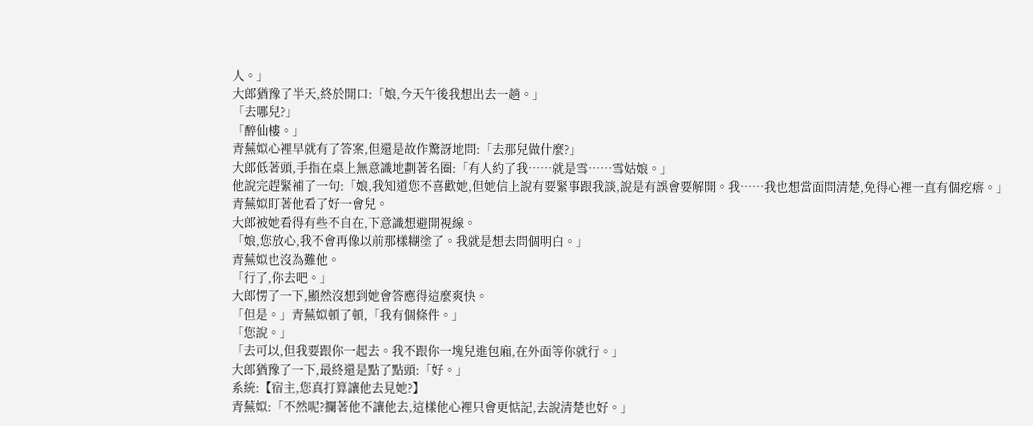人。」
大郎猶豫了半天,終於開口:「娘,今天午後我想出去一趟。」
「去哪兒?」
「醉仙樓。」
青蕪姒心裡早就有了答案,但還是故作驚訝地問:「去那兒做什麼?」
大郎低著頭,手指在桌上無意識地劃著名圈:「有人約了我……就是雪……雪姑娘。」
他說完趕緊補了一句:「娘,我知道您不喜歡她,但她信上說有要緊事跟我談,說是有誤會要解開。我……我也想當面問清楚,免得心裡一直有個疙瘩。」
青蕪姒盯著他看了好一會兒。
大郎被她看得有些不自在,下意識想避開視線。
「娘,您放心,我不會再像以前那樣糊塗了。我就是想去問個明白。」
青蕪姒也沒為難他。
「行了,你去吧。」
大郎愣了一下,顯然沒想到她會答應得這麼爽快。
「但是。」青蕪姒頓了頓,「我有個條件。」
「您說。」
「去可以,但我要跟你一起去。我不跟你一塊兒進包廂,在外面等你就行。」
大郎猶豫了一下,最終還是點了點頭:「好。」
系統:【宿主,您真打算讓他去見她?】
青蕪姒:「不然呢?攔著他不讓他去,這樣他心裡只會更惦記,去說清楚也好。」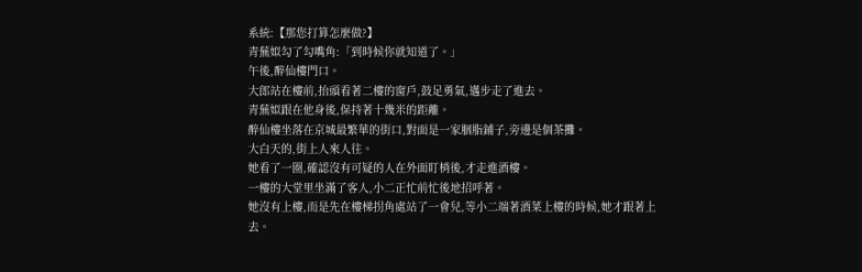系統:【那您打算怎麼做?】
青蕪姒勾了勾嘴角:「到時候你就知道了。」
午後,醉仙樓門口。
大郎站在樓前,抬頭看著二樓的窗戶,鼓足勇氣,邁步走了進去。
青蕪姒跟在他身後,保持著十幾米的距離。
醉仙樓坐落在京城最繁華的街口,對面是一家胭脂鋪子,旁邊是個茶攤。
大白天的,街上人來人往。
她看了一圈,確認沒有可疑的人在外面盯梢後,才走進酒樓。
一樓的大堂里坐滿了客人,小二正忙前忙後地招呼著。
她沒有上樓,而是先在樓梯拐角處站了一會兒,等小二端著酒菜上樓的時候,她才跟著上去。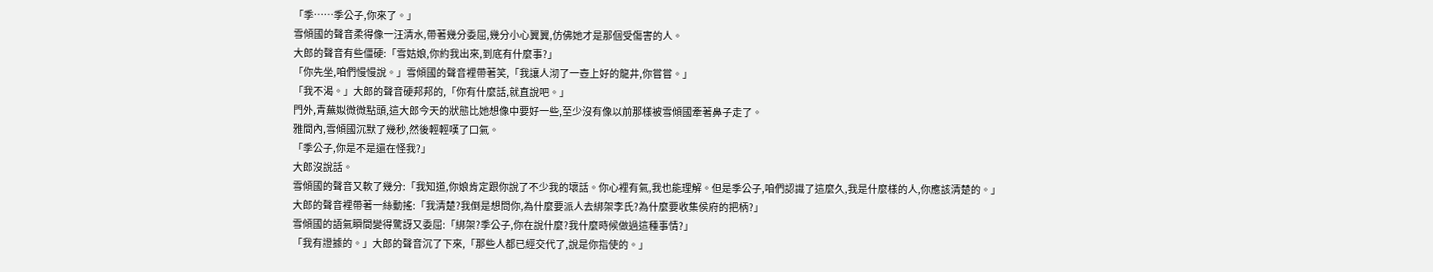「季……季公子,你來了。」
雪傾國的聲音柔得像一汪清水,帶著幾分委屈,幾分小心翼翼,仿佛她才是那個受傷害的人。
大郎的聲音有些僵硬:「雪姑娘,你約我出來,到底有什麼事?」
「你先坐,咱們慢慢說。」雪傾國的聲音裡帶著笑,「我讓人沏了一壺上好的龍井,你嘗嘗。」
「我不渴。」大郎的聲音硬邦邦的,「你有什麼話,就直說吧。」
門外,青蕪姒微微點頭,這大郎今天的狀態比她想像中要好一些,至少沒有像以前那樣被雪傾國牽著鼻子走了。
雅間內,雪傾國沉默了幾秒,然後輕輕嘆了口氣。
「季公子,你是不是還在怪我?」
大郎沒說話。
雪傾國的聲音又軟了幾分:「我知道,你娘肯定跟你說了不少我的壞話。你心裡有氣,我也能理解。但是季公子,咱們認識了這麼久,我是什麼樣的人,你應該清楚的。」
大郎的聲音裡帶著一絲動搖:「我清楚?我倒是想問你,為什麼要派人去綁架李氏?為什麼要收集侯府的把柄?」
雪傾國的語氣瞬間變得驚訝又委屈:「綁架?季公子,你在說什麼?我什麼時候做過這種事情?」
「我有證據的。」大郎的聲音沉了下來,「那些人都已經交代了,說是你指使的。」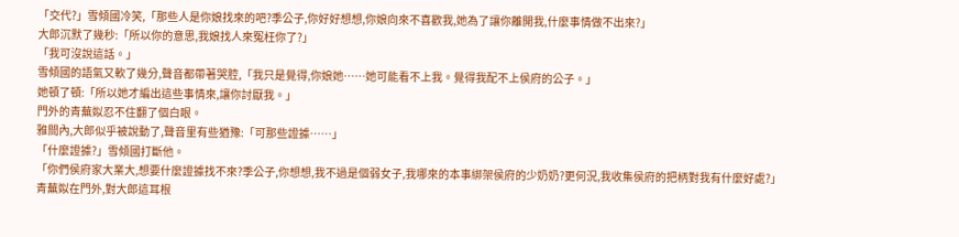「交代?」雪傾國冷笑,「那些人是你娘找來的吧?季公子,你好好想想,你娘向來不喜歡我,她為了讓你離開我,什麼事情做不出來?」
大郎沉默了幾秒:「所以你的意思,我娘找人來冤枉你了?」
「我可沒說這話。」
雪傾國的語氣又軟了幾分,聲音都帶著哭腔,「我只是覺得,你娘她……她可能看不上我。覺得我配不上侯府的公子。」
她頓了頓:「所以她才編出這些事情來,讓你討厭我。」
門外的青蕪姒忍不住翻了個白眼。
雅間內,大郎似乎被說動了,聲音里有些猶豫:「可那些證據……」
「什麼證據?」雪傾國打斷他。
「你們侯府家大業大,想要什麼證據找不來?季公子,你想想,我不過是個弱女子,我哪來的本事綁架侯府的少奶奶?更何況,我收集侯府的把柄對我有什麼好處?」
青蕪姒在門外,對大郎這耳根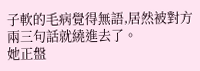子軟的毛病覺得無語,居然被對方兩三句話就繞進去了。
她正盤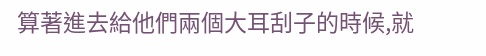算著進去給他們兩個大耳刮子的時候,就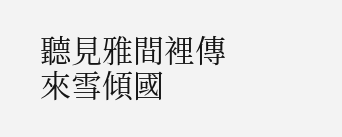聽見雅間裡傳來雪傾國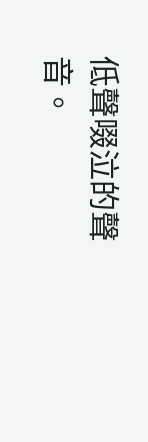低聲啜泣的聲音。